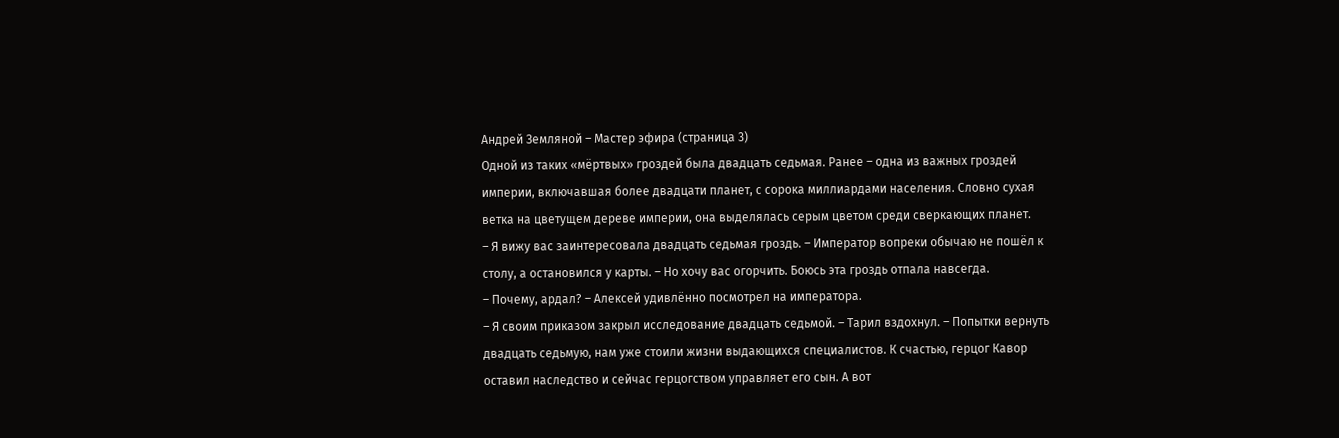Андрей Земляной – Мастер эфира (страница 3)
Одной из таких «мёртвых» гроздей была двадцать седьмая. Ранее – одна из важных гроздей империи, включавшая более двадцати планет, с сорока миллиардами населения. Словно сухая ветка на цветущем дереве империи, она выделялась серым цветом среди сверкающих планет.
– Я вижу вас заинтересовала двадцать седьмая гроздь. – Император вопреки обычаю не пошёл к столу, а остановился у карты. – Но хочу вас огорчить. Боюсь эта гроздь отпала навсегда.
– Почему, ардал? – Алексей удивлённо посмотрел на императора.
– Я своим приказом закрыл исследование двадцать седьмой. – Тарил вздохнул. – Попытки вернуть двадцать седьмую, нам уже стоили жизни выдающихся специалистов. К счастью, герцог Кавор оставил наследство и сейчас герцогством управляет его сын. А вот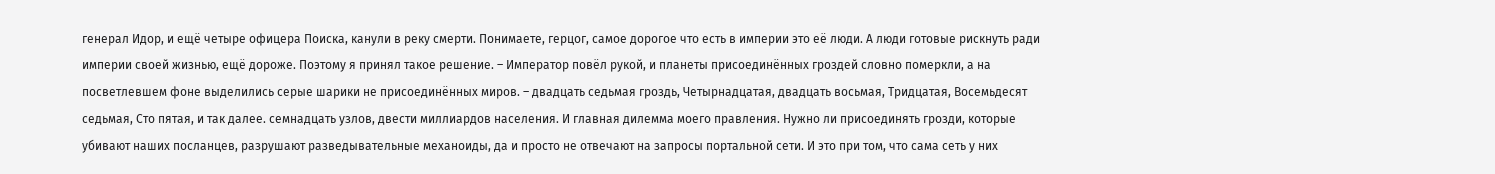генерал Идор, и ещё четыре офицера Поиска, канули в реку смерти. Понимаете, герцог, самое дорогое что есть в империи это её люди. А люди готовые рискнуть ради империи своей жизнью, ещё дороже. Поэтому я принял такое решение. – Император повёл рукой, и планеты присоединённых гроздей словно померкли, а на посветлевшем фоне выделились серые шарики не присоединённых миров. – двадцать седьмая гроздь, Четырнадцатая, двадцать восьмая, Тридцатая, Восемьдесят седьмая, Сто пятая, и так далее. семнадцать узлов, двести миллиардов населения. И главная дилемма моего правления. Нужно ли присоединять грозди, которые убивают наших посланцев, разрушают разведывательные механоиды, да и просто не отвечают на запросы портальной сети. И это при том, что сама сеть у них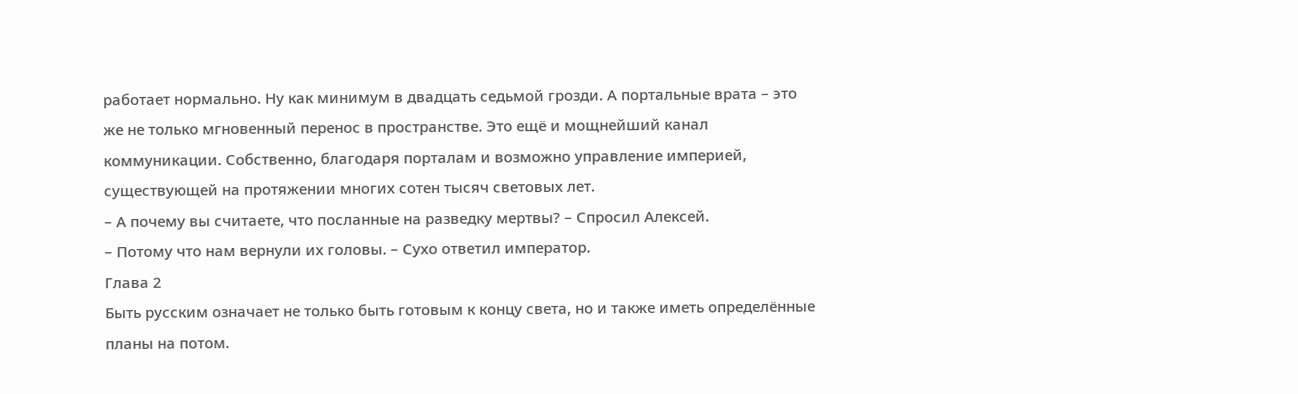работает нормально. Ну как минимум в двадцать седьмой грозди. А портальные врата – это же не только мгновенный перенос в пространстве. Это ещё и мощнейший канал коммуникации. Собственно, благодаря порталам и возможно управление империей, существующей на протяжении многих сотен тысяч световых лет.
– А почему вы считаете, что посланные на разведку мертвы? – Спросил Алексей.
– Потому что нам вернули их головы. – Сухо ответил император.
Глава 2
Быть русским означает не только быть готовым к концу света, но и также иметь определённые планы на потом.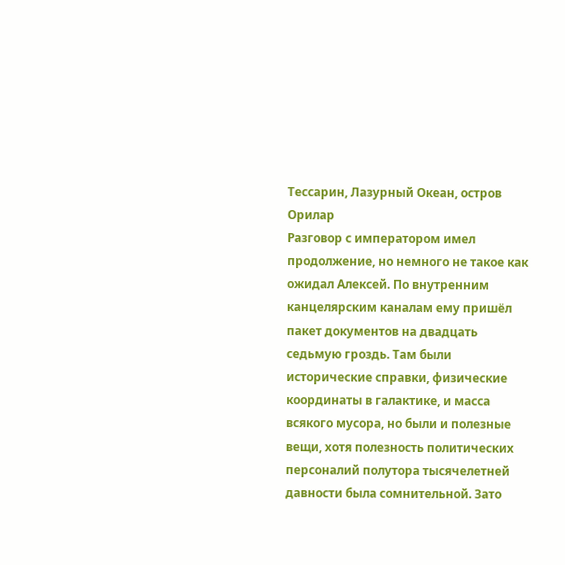Тессарин, Лазурный Океан, остров Орилар
Разговор с императором имел продолжение, но немного не такое как ожидал Алексей. По внутренним канцелярским каналам ему пришёл пакет документов на двадцать седьмую гроздь. Там были исторические справки, физические координаты в галактике, и масса всякого мусора, но были и полезные вещи, хотя полезность политических персоналий полутора тысячелетней давности была сомнительной. Зато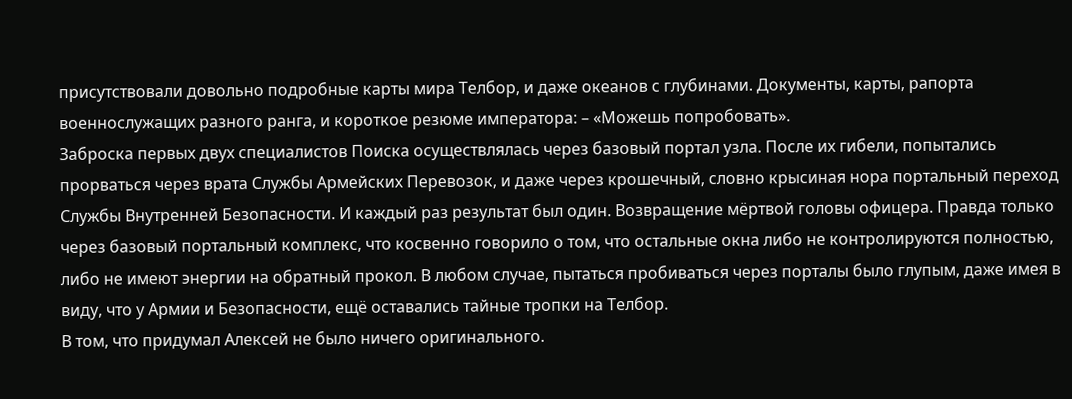присутствовали довольно подробные карты мира Телбор, и даже океанов с глубинами. Документы, карты, рапорта военнослужащих разного ранга, и короткое резюме императора: – «Можешь попробовать».
Заброска первых двух специалистов Поиска осуществлялась через базовый портал узла. После их гибели, попытались прорваться через врата Службы Армейских Перевозок, и даже через крошечный, словно крысиная нора портальный переход Службы Внутренней Безопасности. И каждый раз результат был один. Возвращение мёртвой головы офицера. Правда только через базовый портальный комплекс, что косвенно говорило о том, что остальные окна либо не контролируются полностью, либо не имеют энергии на обратный прокол. В любом случае, пытаться пробиваться через порталы было глупым, даже имея в виду, что у Армии и Безопасности, ещё оставались тайные тропки на Телбор.
В том, что придумал Алексей не было ничего оригинального.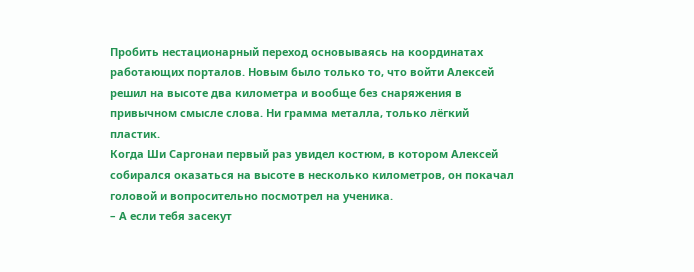Пробить нестационарный переход основываясь на координатах работающих порталов. Новым было только то, что войти Алексей решил на высоте два километра и вообще без снаряжения в привычном смысле слова. Ни грамма металла, только лёгкий пластик.
Когда Ши Саргонаи первый раз увидел костюм, в котором Алексей собирался оказаться на высоте в несколько километров, он покачал головой и вопросительно посмотрел на ученика.
– А если тебя засекут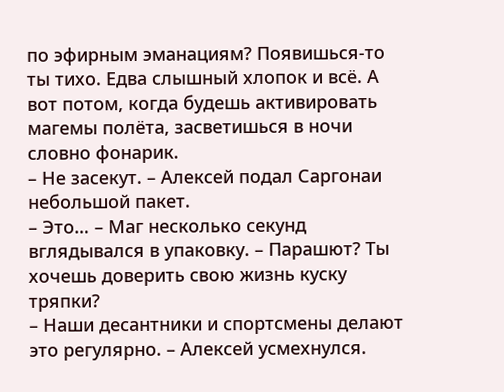по эфирным эманациям? Появишься-то ты тихо. Едва слышный хлопок и всё. А вот потом, когда будешь активировать магемы полёта, засветишься в ночи словно фонарик.
– Не засекут. – Алексей подал Саргонаи небольшой пакет.
– Это… – Маг несколько секунд вглядывался в упаковку. – Парашют? Ты хочешь доверить свою жизнь куску тряпки?
– Наши десантники и спортсмены делают это регулярно. – Алексей усмехнулся.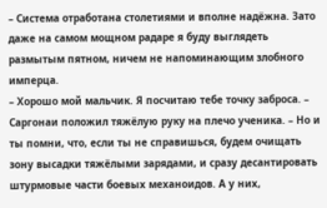– Система отработана столетиями и вполне надёжна. Зато даже на самом мощном радаре я буду выглядеть размытым пятном, ничем не напоминающим злобного имперца.
– Хорошо мой мальчик. Я посчитаю тебе точку заброса. – Саргонаи положил тяжёлую руку на плечо ученика. – Но и ты помни, что, если ты не справишься, будем очищать зону высадки тяжёлыми зарядами, и сразу десантировать штурмовые части боевых механоидов. А у них,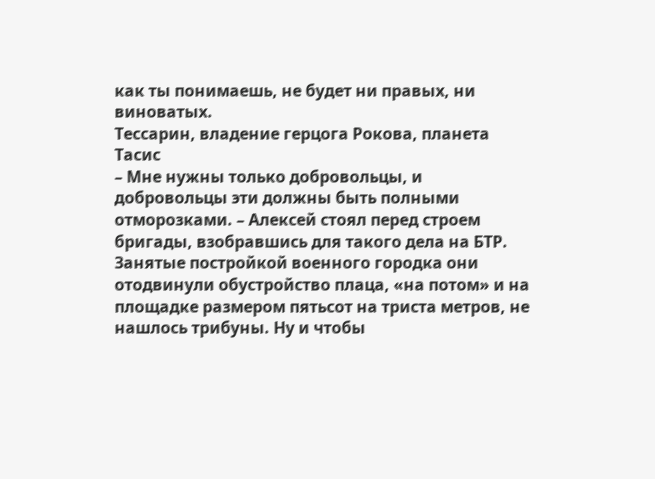как ты понимаешь, не будет ни правых, ни виноватых.
Тессарин, владение герцога Рокова, планета Тасис
– Мне нужны только добровольцы, и добровольцы эти должны быть полными отморозками. – Алексей стоял перед строем бригады, взобравшись для такого дела на БТР. Занятые постройкой военного городка они отодвинули обустройство плаца, «на потом» и на площадке размером пятьсот на триста метров, не нашлось трибуны. Ну и чтобы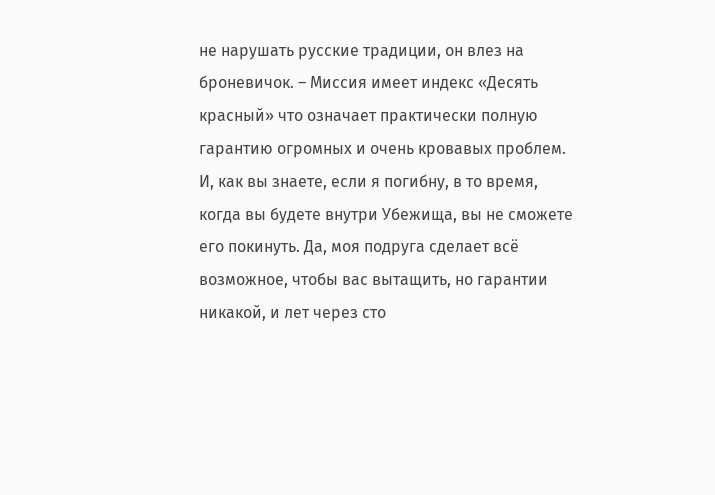не нарушать русские традиции, он влез на броневичок. – Миссия имеет индекс «Десять красный» что означает практически полную гарантию огромных и очень кровавых проблем. И, как вы знаете, если я погибну, в то время, когда вы будете внутри Убежища, вы не сможете его покинуть. Да, моя подруга сделает всё возможное, чтобы вас вытащить, но гарантии никакой, и лет через сто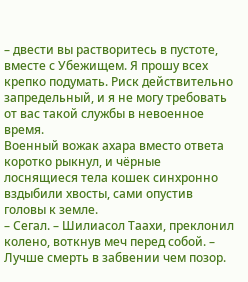– двести вы растворитесь в пустоте, вместе с Убежищем. Я прошу всех крепко подумать. Риск действительно запредельный, и я не могу требовать от вас такой службы в невоенное время.
Военный вожак ахара вместо ответа коротко рыкнул, и чёрные лоснящиеся тела кошек синхронно вздыбили хвосты, сами опустив головы к земле.
– Сегал. – Шилиасол Таахи, преклонил колено, воткнув меч перед собой. – Лучше смерть в забвении чем позор.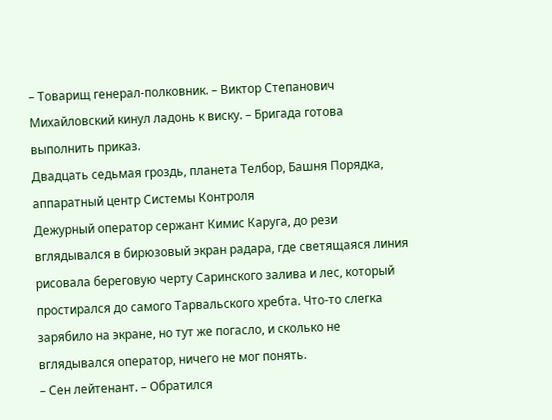– Товарищ генерал-полковник. – Виктор Степанович Михайловский кинул ладонь к виску. – Бригада готова выполнить приказ.
Двадцать седьмая гроздь, планета Телбор, Башня Порядка, аппаратный центр Системы Контроля
Дежурный оператор сержант Кимис Каруга, до рези вглядывался в бирюзовый экран радара, где светящаяся линия рисовала береговую черту Саринского залива и лес, который простирался до самого Тарвальского хребта. Что-то слегка зарябило на экране, но тут же погасло, и сколько не вглядывался оператор, ничего не мог понять.
– Сен лейтенант. – Обратился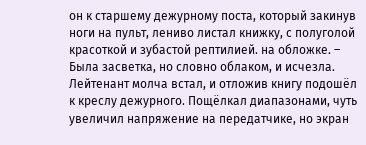он к старшему дежурному поста, который закинув ноги на пульт, лениво листал книжку, с полуголой красоткой и зубастой рептилией. на обложке. – Была засветка, но словно облаком, и исчезла.
Лейтенант молча встал, и отложив книгу подошёл к креслу дежурного. Пощёлкал диапазонами, чуть увеличил напряжение на передатчике, но экран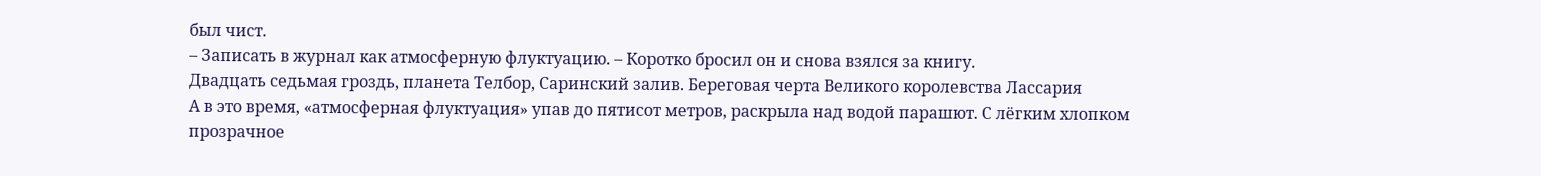был чист.
– Записать в журнал как атмосферную флуктуацию. – Коротко бросил он и снова взялся за книгу.
Двадцать седьмая гроздь, планета Телбор, Саринский залив. Береговая черта Великого королевства Лассария
А в это время, «атмосферная флуктуация» упав до пятисот метров, раскрыла над водой парашют. С лёгким хлопком прозрачное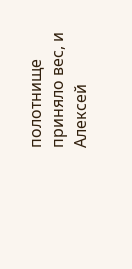полотнище приняло вес, и Алексей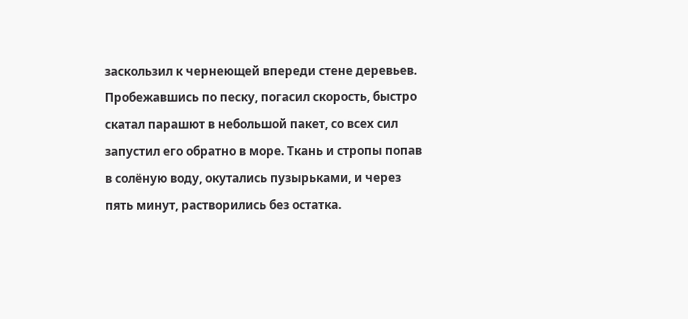заскользил к чернеющей впереди стене деревьев.
Пробежавшись по песку, погасил скорость, быстро скатал парашют в небольшой пакет, со всех сил запустил его обратно в море. Ткань и стропы попав в солёную воду, окутались пузырьками, и через пять минут, растворились без остатка.